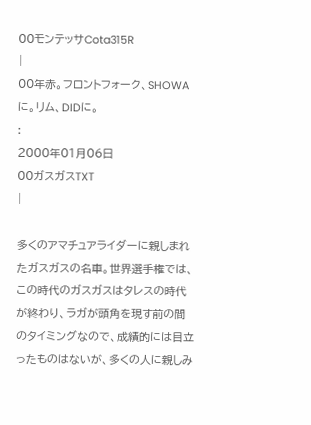00モンテッサCota315R
|
00年赤。フロントフォーク、SHOWAに。リム、DIDに。
:
2000年01月06日
00ガスガスTXT
|

多くのアマチュアライダーに親しまれたガスガスの名車。世界選手権では、この時代のガスガスはタレスの時代が終わり、ラガが頭角を現す前の間のタイミングなので、成績的には目立ったものはないが、多くの人に親しみ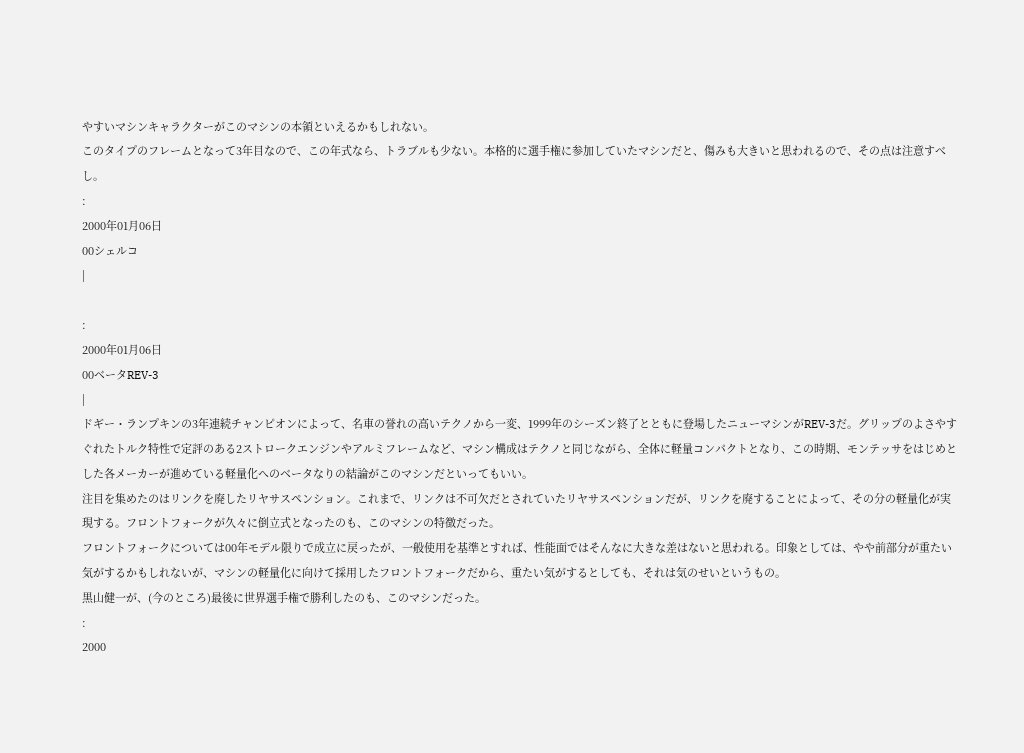やすいマシンキャラクターがこのマシンの本領といえるかもしれない。
このタイプのフレームとなって3年目なので、この年式なら、トラブルも少ない。本格的に選手権に参加していたマシンだと、傷みも大きいと思われるので、その点は注意すべし。
:
2000年01月06日
00シェルコ
|

:
2000年01月06日
00ベータREV-3
|
ドギー・ランプキンの3年連続チャンピオンによって、名車の誉れの高いテクノから一変、1999年のシーズン終了とともに登場したニューマシンがREV-3だ。グリップのよさやすぐれたトルク特性で定評のある2ストロークエンジンやアルミフレームなど、マシン構成はテクノと同じながら、全体に軽量コンパクトとなり、この時期、モンテッサをはじめとした各メーカーが進めている軽量化へのベータなりの結論がこのマシンだといってもいい。
注目を集めたのはリンクを廃したリヤサスペンション。これまで、リンクは不可欠だとされていたリヤサスペンションだが、リンクを廃することによって、その分の軽量化が実現する。フロントフォークが久々に倒立式となったのも、このマシンの特徴だった。
フロントフォークについては00年モデル限りで成立に戻ったが、一般使用を基準とすれば、性能面ではそんなに大きな差はないと思われる。印象としては、やや前部分が重たい気がするかもしれないが、マシンの軽量化に向けて採用したフロントフォークだから、重たい気がするとしても、それは気のせいというもの。
黒山健一が、(今のところ)最後に世界選手権で勝利したのも、このマシンだった。
:
2000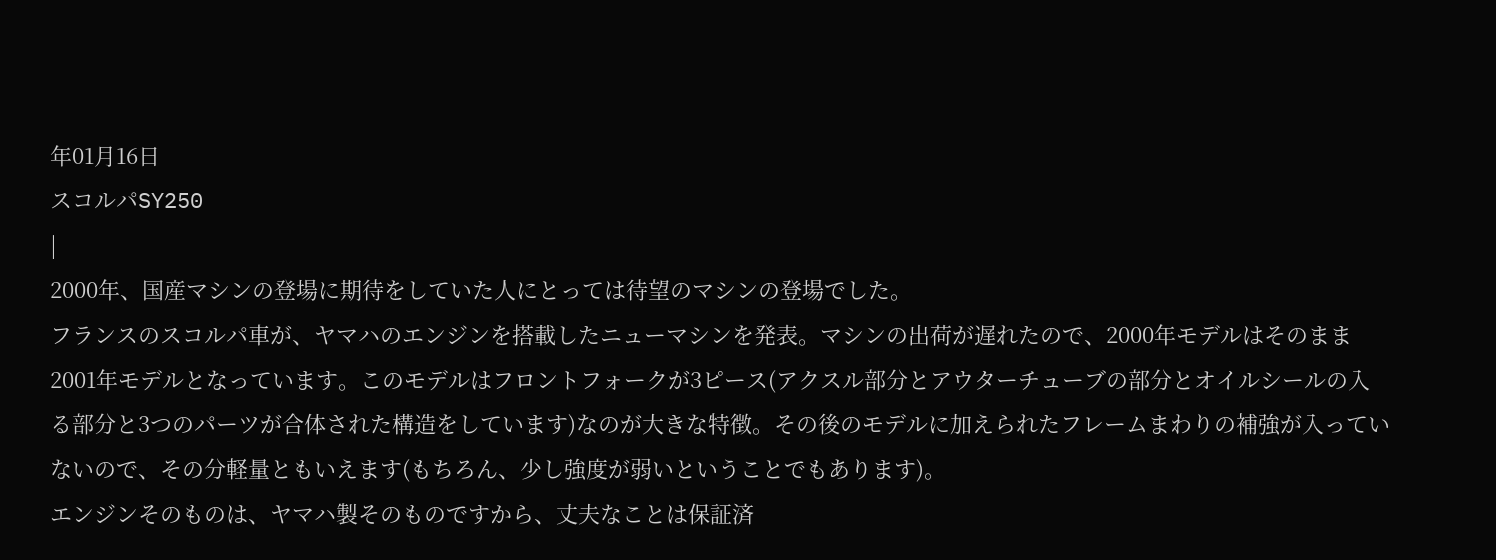年01月16日
スコルパSY250
|
2000年、国産マシンの登場に期待をしていた人にとっては待望のマシンの登場でした。
フランスのスコルパ車が、ヤマハのエンジンを搭載したニューマシンを発表。マシンの出荷が遅れたので、2000年モデルはそのまま2001年モデルとなっています。このモデルはフロントフォークが3ピース(アクスル部分とアウターチューブの部分とオイルシールの入る部分と3つのパーツが合体された構造をしています)なのが大きな特徴。その後のモデルに加えられたフレームまわりの補強が入っていないので、その分軽量ともいえます(もちろん、少し強度が弱いということでもあります)。
エンジンそのものは、ヤマハ製そのものですから、丈夫なことは保証済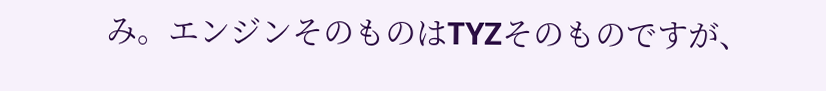み。エンジンそのものはTYZそのものですが、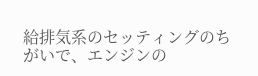給排気系のセッティングのちがいで、エンジンの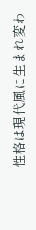性格は現代風に生まれ変わ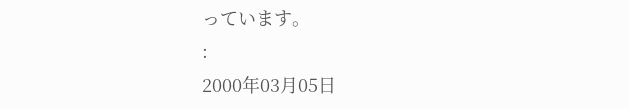っています。
:
2000年03月05日